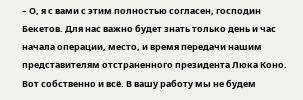– О, я с вами с этим полностью согласен, господин Бекетов. Для нас важно будет знать только день и час начала операции, место, и время передачи нашим представителям отстраненного президента Люка Коно. Вот собственно и всё. В вашу работу мы не будем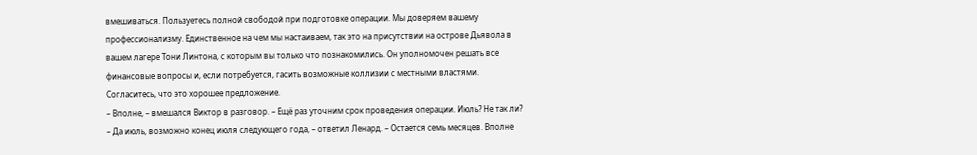вмешиваться. Пользуетесь полной свободой при подготовке операции. Мы доверяем вашему профессионализму. Единственное на чем мы настаиваем, так это на присутствии на острове Дьявола в вашем лагере Тони Линтона, с которым вы только что познакомились. Он уполномочен решать все финансовые вопросы и, если потребуется, гасить возможные коллизии с местными властями. Согласитесь, что это хорошее предложение.
– Вполне, – вмешался Виктор в разговор. – Ещё раз уточним срок проведения операции. Июль? Не так ли?
– Да июль, возможно конец июля следующего года, – ответил Ленард. – Остается семь месяцев. Вполне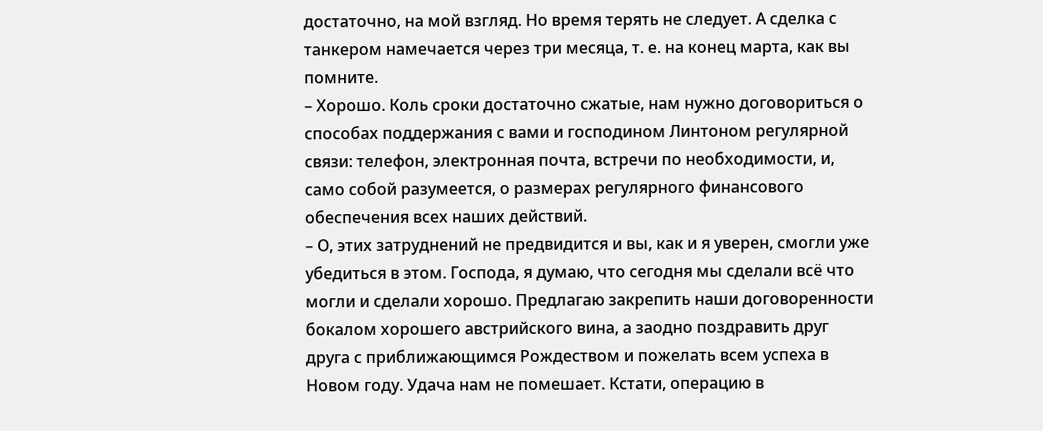достаточно, на мой взгляд. Но время терять не следует. А сделка с танкером намечается через три месяца, т. е. на конец марта, как вы помните.
– Хорошо. Коль сроки достаточно сжатые, нам нужно договориться о способах поддержания с вами и господином Линтоном регулярной связи: телефон, электронная почта, встречи по необходимости, и, само собой разумеется, о размерах регулярного финансового обеспечения всех наших действий.
– О, этих затруднений не предвидится и вы, как и я уверен, смогли уже убедиться в этом. Господа, я думаю, что сегодня мы сделали всё что могли и сделали хорошо. Предлагаю закрепить наши договоренности бокалом хорошего австрийского вина, а заодно поздравить друг друга с приближающимся Рождеством и пожелать всем успеха в Новом году. Удача нам не помешает. Кстати, операцию в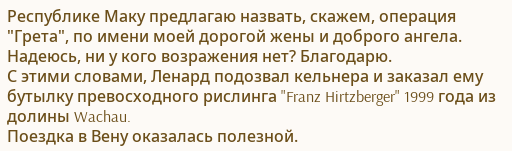Республике Маку предлагаю назвать, скажем, операция "Грета", по имени моей дорогой жены и доброго ангела. Надеюсь, ни у кого возражения нет? Благодарю.
С этими словами, Ленард подозвал кельнера и заказал ему бутылку превосходного рислинга "Franz Hirtzberger" 1999 года из долины Wachau.
Поездка в Вену оказалась полезной.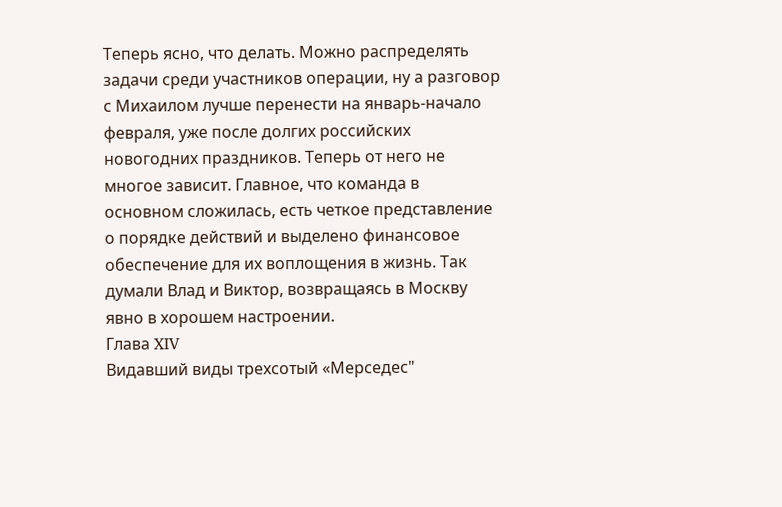Теперь ясно, что делать. Можно распределять задачи среди участников операции, ну а разговор с Михаилом лучше перенести на январь-начало февраля, уже после долгих российских новогодних праздников. Теперь от него не многое зависит. Главное, что команда в основном сложилась, есть четкое представление о порядке действий и выделено финансовое обеспечение для их воплощения в жизнь. Так думали Влад и Виктор, возвращаясь в Москву явно в хорошем настроении.
Глава XIV
Видавший виды трехсотый «Мерседес"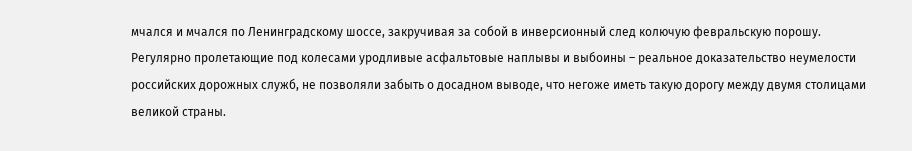мчался и мчался по Ленинградскому шоссе, закручивая за собой в инверсионный след колючую февральскую порошу.
Регулярно пролетающие под колесами уродливые асфальтовые наплывы и выбоины – реальное доказательство неумелости российских дорожных служб, не позволяли забыть о досадном выводе, что негоже иметь такую дорогу между двумя столицами великой страны.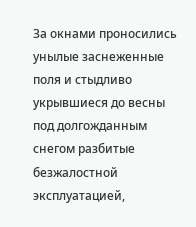За окнами проносились унылые заснеженные поля и стыдливо укрывшиеся до весны под долгожданным снегом разбитые безжалостной эксплуатацией,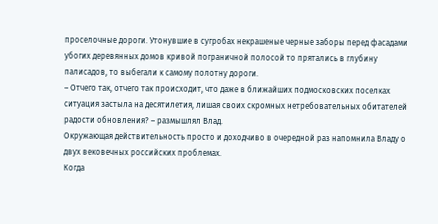проселочные дороги. Утонувшие в сугробах некрашеные черные заборы перед фасадами убогих деревянных домов кривой пограничной полосой то прятались в глубину палисадов, то выбегали к самому полотну дороги.
– Отчего так, отчего так происходит, что даже в ближайших подмосковских поселках ситуация застыла на десятилетия, лишая своих скромных нетребовательных обитателей радости обновления? – размышлял Влад.
Окружающая действительность просто и доходчиво в очередной раз напомнила Владу о двух вековечных российских проблемах.
Когда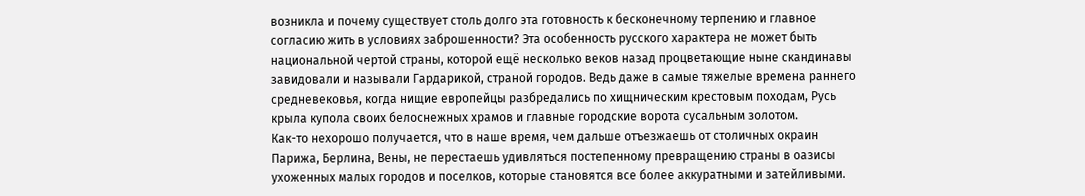возникла и почему существует столь долго эта готовность к бесконечному терпению и главное согласию жить в условиях заброшенности? Эта особенность русского характера не может быть национальной чертой страны, которой ещё несколько веков назад процветающие ныне скандинавы завидовали и называли Гардарикой, страной городов. Ведь даже в самые тяжелые времена раннего средневековья, когда нищие европейцы разбредались по хищническим крестовым походам, Русь крыла купола своих белоснежных храмов и главные городские ворота сусальным золотом.
Как-то нехорошо получается, что в наше время, чем дальше отъезжаешь от столичных окраин Парижа, Берлина, Вены, не перестаешь удивляться постепенному превращению страны в оазисы ухоженных малых городов и поселков, которые становятся все более аккуратными и затейливыми.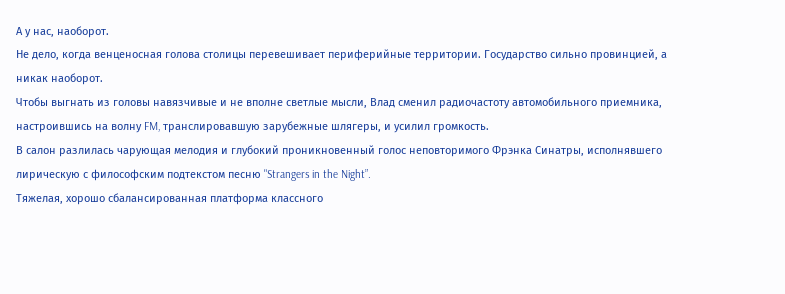А у нас, наоборот.
Не дело, когда венценосная голова столицы перевешивает периферийные территории. Государство сильно провинцией, а никак наоборот.
Чтобы выгнать из головы навязчивые и не вполне светлые мысли, Влад сменил радиочастоту автомобильного приемника, настроившись на волну FM, транслировавшую зарубежные шлягеры, и усилил громкость.
В салон разлилась чарующая мелодия и глубокий проникновенный голос неповторимого Фрэнка Синатры, исполнявшего лирическую с философским подтекстом песню "Strangers in the Night”.
Тяжелая, хорошо сбалансированная платформа классного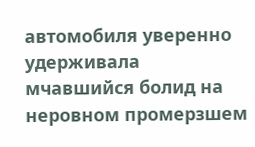автомобиля уверенно удерживала мчавшийся болид на неровном промерзшем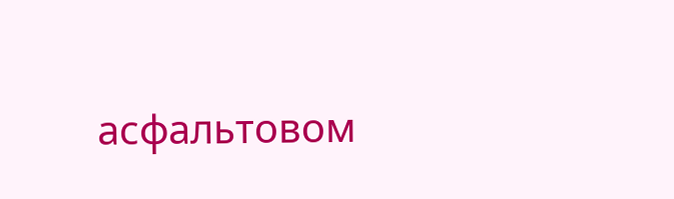асфальтовом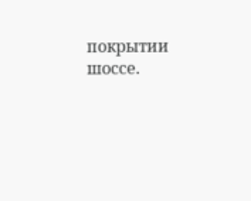покрытии шоссе.